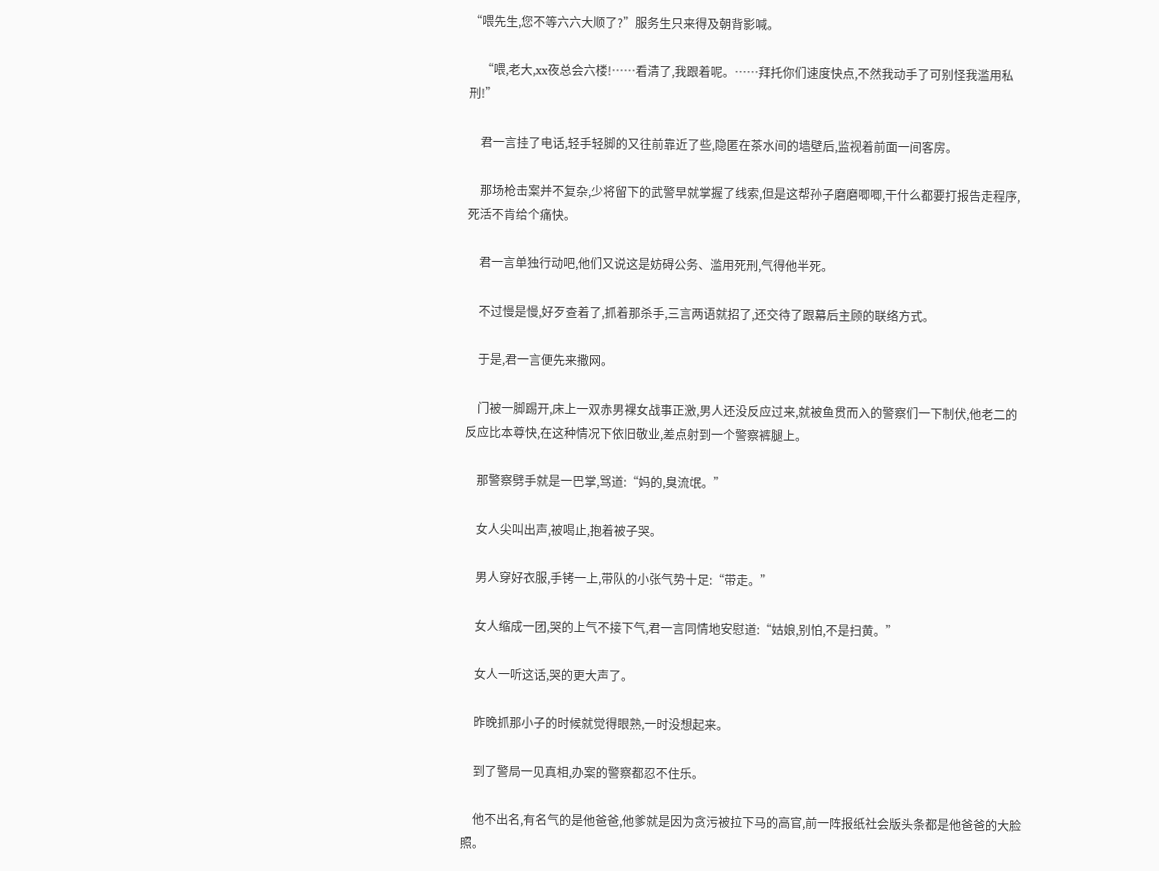“喂先生,您不等六六大顺了?”服务生只来得及朝背影喊。

    “喂,老大,xx夜总会六楼!……看清了,我跟着呢。……拜托你们速度快点,不然我动手了可别怪我滥用私刑!”

    君一言挂了电话,轻手轻脚的又往前靠近了些,隐匿在茶水间的墙壁后,监视着前面一间客房。

    那场枪击案并不复杂,少将留下的武警早就掌握了线索,但是这帮孙子磨磨唧唧,干什么都要打报告走程序,死活不肯给个痛快。

    君一言单独行动吧,他们又说这是妨碍公务、滥用死刑,气得他半死。

    不过慢是慢,好歹查着了,抓着那杀手,三言两语就招了,还交待了跟幕后主顾的联络方式。

    于是,君一言便先来撒网。

    门被一脚踢开,床上一双赤男裸女战事正激,男人还没反应过来,就被鱼贯而入的警察们一下制伏,他老二的反应比本尊快,在这种情况下依旧敬业,差点射到一个警察裤腿上。

    那警察劈手就是一巴掌,骂道:“妈的,臭流氓。”

    女人尖叫出声,被喝止,抱着被子哭。

    男人穿好衣服,手铐一上,带队的小张气势十足:“带走。”

    女人缩成一团,哭的上气不接下气,君一言同情地安慰道:“姑娘,别怕,不是扫黄。”

    女人一听这话,哭的更大声了。

    昨晚抓那小子的时候就觉得眼熟,一时没想起来。

    到了警局一见真相,办案的警察都忍不住乐。

    他不出名,有名气的是他爸爸,他爹就是因为贪污被拉下马的高官,前一阵报纸社会版头条都是他爸爸的大脸照。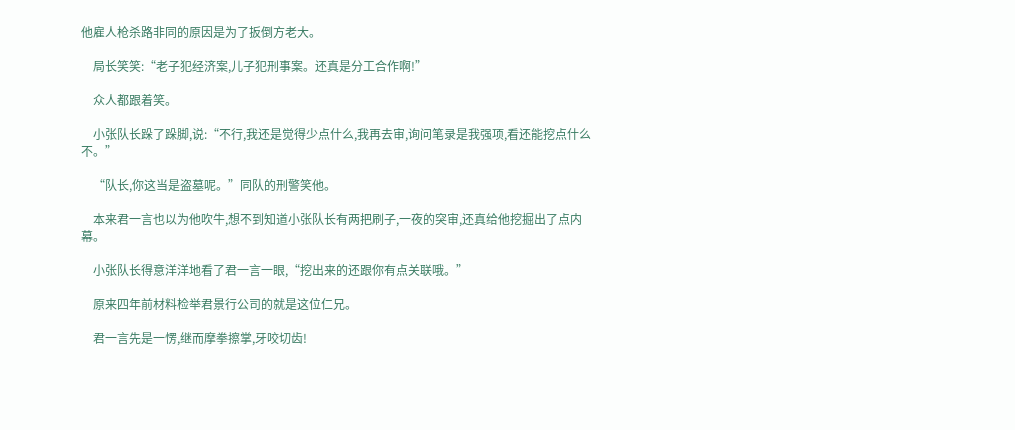他雇人枪杀路非同的原因是为了扳倒方老大。

    局长笑笑:“老子犯经济案,儿子犯刑事案。还真是分工合作啊!”

    众人都跟着笑。

    小张队长跺了跺脚,说:“不行,我还是觉得少点什么,我再去审,询问笔录是我强项,看还能挖点什么不。”

    “队长,你这当是盗墓呢。”同队的刑警笑他。

    本来君一言也以为他吹牛,想不到知道小张队长有两把刷子,一夜的突审,还真给他挖掘出了点内幕。

    小张队长得意洋洋地看了君一言一眼,“挖出来的还跟你有点关联哦。”

    原来四年前材料检举君景行公司的就是这位仁兄。

    君一言先是一愣,继而摩拳擦掌,牙咬切齿!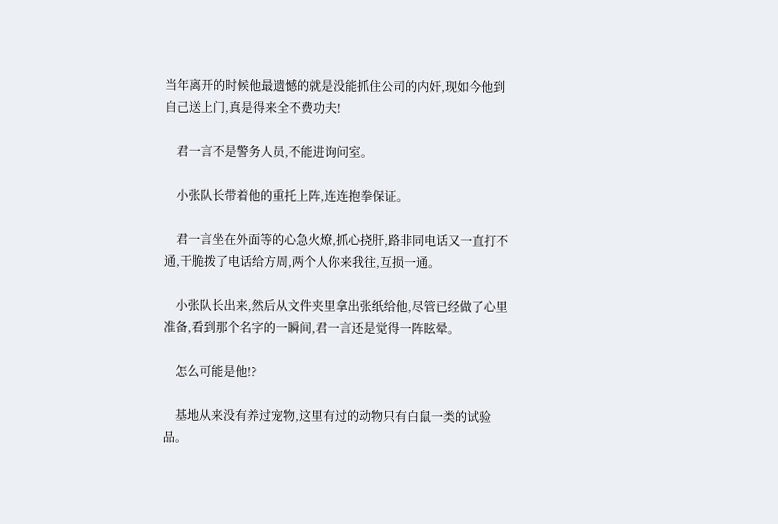当年离开的时候他最遗憾的就是没能抓住公司的内奸,现如今他到自己送上门,真是得来全不费功夫!

    君一言不是警务人员,不能进询问室。

    小张队长带着他的重托上阵,连连抱拳保证。

    君一言坐在外面等的心急火燎,抓心挠肝,路非同电话又一直打不通,干脆拨了电话给方周,两个人你来我往,互损一通。

    小张队长出来,然后从文件夹里拿出张纸给他,尽管已经做了心里准备,看到那个名字的一瞬间,君一言还是觉得一阵眩晕。

    怎么可能是他!?

    基地从来没有养过宠物,这里有过的动物只有白鼠一类的试验品。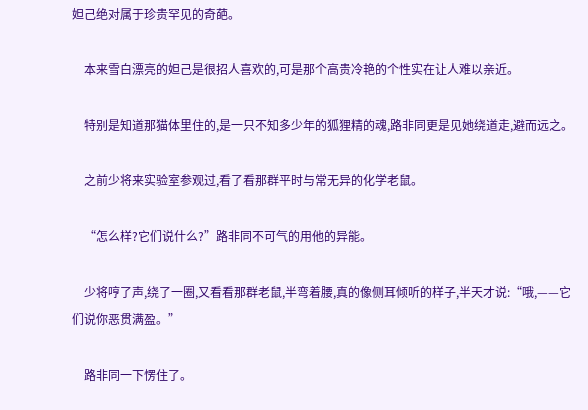妲己绝对属于珍贵罕见的奇葩。

    本来雪白漂亮的妲己是很招人喜欢的,可是那个高贵冷艳的个性实在让人难以亲近。

    特别是知道那猫体里住的,是一只不知多少年的狐狸精的魂,路非同更是见她绕道走,避而远之。

    之前少将来实验室参观过,看了看那群平时与常无异的化学老鼠。

    “怎么样?它们说什么?”路非同不可气的用他的异能。

    少将哼了声,绕了一圈,又看看那群老鼠,半弯着腰,真的像侧耳倾听的样子,半天才说:“哦,——它们说你恶贯满盈。”

    路非同一下愣住了。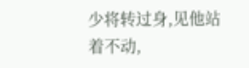少将转过身,见他站着不动,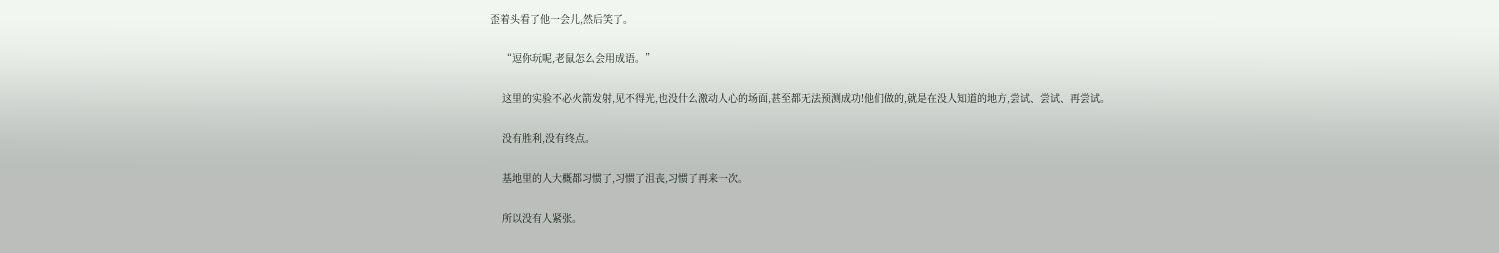歪着头看了他一会儿,然后笑了。

    “逗你玩呢,老鼠怎么会用成语。”

    这里的实验不必火箭发射,见不得光,也没什么激动人心的场面,甚至都无法预测成功!他们做的,就是在没人知道的地方,尝试、尝试、再尝试。

    没有胜利,没有终点。

    基地里的人大概都习惯了,习惯了沮丧,习惯了再来一次。

    所以没有人紧张。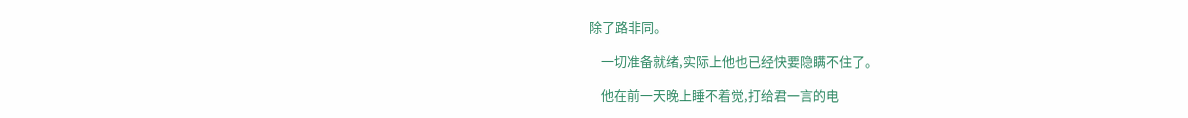除了路非同。

    一切准备就绪,实际上他也已经快要隐瞒不住了。

    他在前一天晚上睡不着觉,打给君一言的电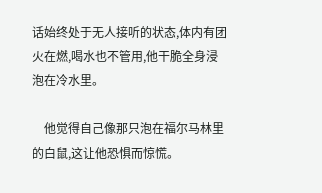话始终处于无人接听的状态,体内有团火在燃,喝水也不管用,他干脆全身浸泡在冷水里。

    他觉得自己像那只泡在福尔马林里的白鼠,这让他恐惧而惊慌。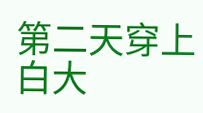第二天穿上白大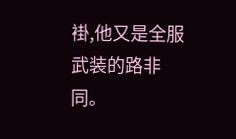褂,他又是全服武装的路非同。